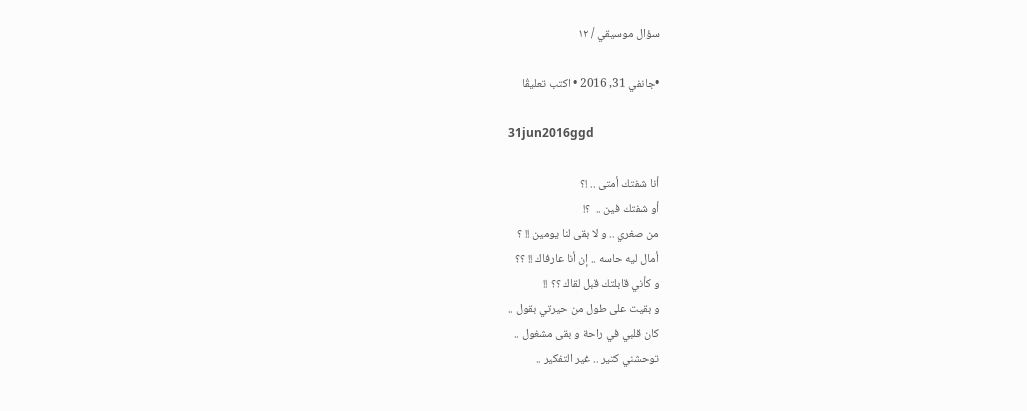سؤال موسيقي / ١٢

•جانفي 31, 2016 • اكتب تعليقُا

31jun2016ggd

أنا شفتك أمتى .. !؟
أو شفتك فين ..  ؟!
من صغري .. و لا بقى لنا يومين !! ؟
أمال ليه حاسه .. إن أنا عارفاك !! ؟؟
و كأني قابلتك قبل لقاك ؟؟ !!
و بقيت على طول من حيرتي بقول ..
كان قلبي في راحة و بقى مشغول ..
توحشني كتير .. غير التفكير ..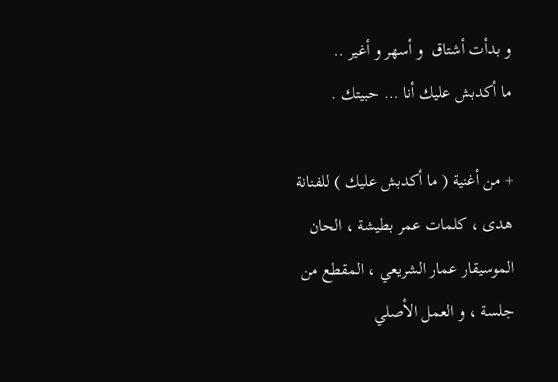و بدأت أشتاق  و أسهر و أغير ..
ما أكدبش عليك أنا … حبيتك .

+ من أغنية ( ما أكدبش عليك ) للفنانة هدى ، كلمات عمر بطيشة ، الحان الموسيقار عمار الشريعي ، المقطع من جلسة ، و العمل الأصلي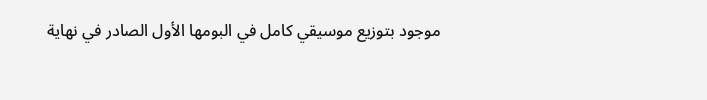موجود بتوزيع موسيقي كامل في البومها الأول الصادر في نهاية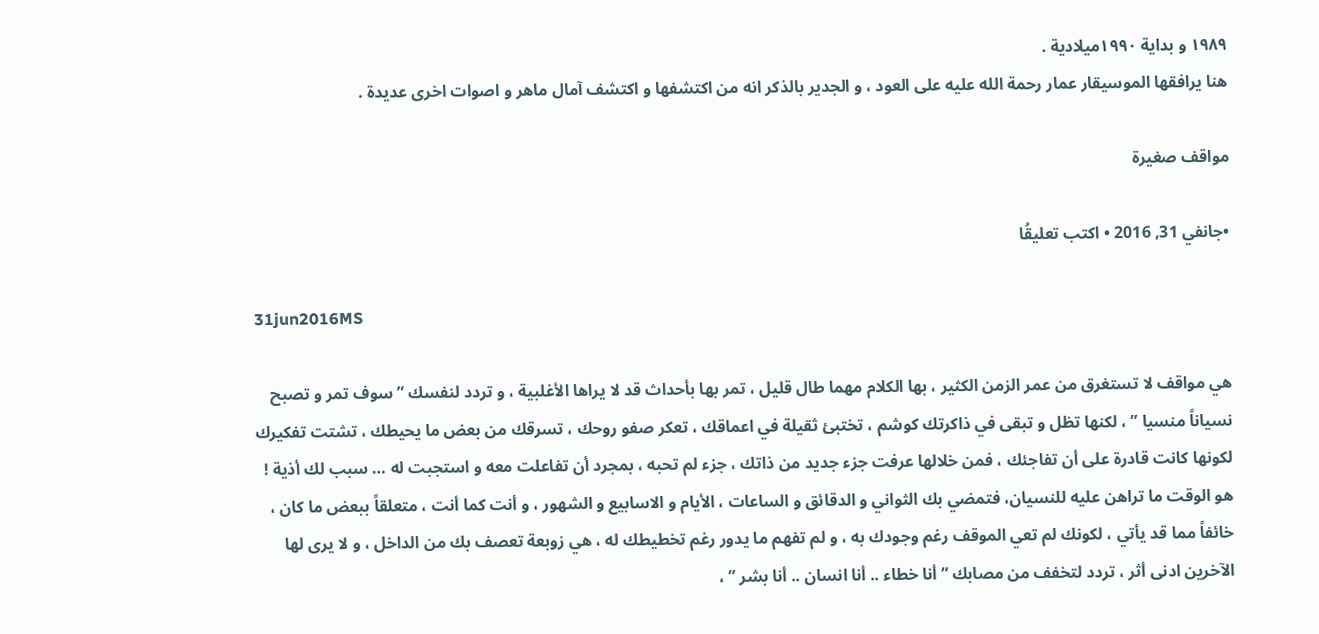١٩٨٩ و بداية ١٩٩٠ميلادية .
هنا يرافقها الموسيقار عمار رحمة الله عليه على العود ، و الجدير بالذكر انه من اكتشفها و اكتشف آمال ماهر و اصوات اخرى عديدة .

مواقف صغيرة

•جانفي 31, 2016 • اكتب تعليقُا

31jun2016MS

هي مواقف لا تستغرق من عمر الزمن الكثير ، بها الكلام مهما طال قليل ، تمر بها بأحداث قد لا يراها الأغلبية ، و تردد لنفسك ” سوف تمر و تصبح نسياناً منسيا ” ، لكنها تظل و تبقى في ذاكرتك كوشم ، تختبئ ثقيلة في اعماقك ، تعكر صفو روحك ، تسرقك من بعض ما يحيطك ، تشتت تفكيرك لكونها كانت قادرة على أن تفاجئك ، فمن خلالها عرفت جزء جديد من ذاتك ، جزء لم تحبه ، بمجرد أن تفاعلت معه و استجبت له … سبب لك أذية !
هو الوقت ما تراهن عليه للنسيان، فتمضي بك الثواني و الدقائق و الساعات ، الأيام و الاسابيع و الشهور ، و أنت كما أنت ، متعلقاً ببعض ما كان ، خائفاً مما قد يأتي ، لكونك لم تعي الموقف رغم وجودك به ، و لم تفهم ما يدور رغم تخطيطك له ، هي زوبعة تعصف بك من الداخل ، و لا يرى لها الآخرين ادنى أثر ، تردد لتخفف من مصابك ” أنا خطاء .. أنا انسان .. أنا بشر ” ،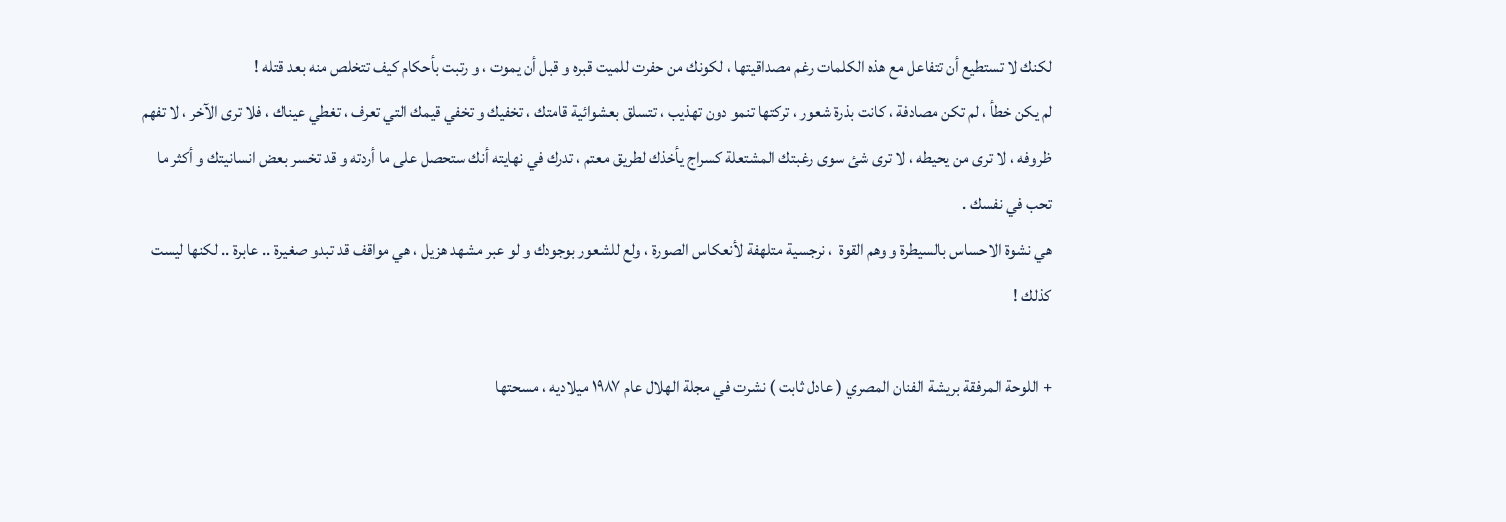لكنك لا تستطيع أن تتفاعل مع هذه الكلمات رغم مصداقيتها ، لكونك من حفرت للميت قبره و قبل أن يموت ، و رتبت بأحكام كيف تتخلص منه بعد قتله !
لم يكن خطأ ، لم تكن مصادفة ، كانت بذرة شعور ، تركتها تنمو دون تهذيب ، تتسلق بعشوائية قامتك ، تخفيك و تخفي قيمك التي تعرف ، تغطي عيناك ، فلا ترى الآخر ، لا تفهم ظروفه ، لا ترى من يحيطه ، لا ترى شئ سوى رغبتك المشتعلة كسراج يأخذك لطريق معتم ، تدرك في نهايته أنك ستحصل على ما أردته و قد تخسر بعض انسانيتك و أكثر ما تحب في نفسك .
هي نشوة الاحساس بالسيطرة و وهم القوة  ، نرجسية متلهفة لأنعكاس الصورة ، ولع للشعور بوجودك و لو عبر مشهد هزيل ، هي مواقف قد تبدو صغيرة .. عابرة .. لكنها ليست كذلك !

+ اللوحة المرفقة بريشة الفنان المصري ( عادل ثابت ) نشرت في مجلة الهلال عام ١٩٨٧ ميلاديه ، مسحتها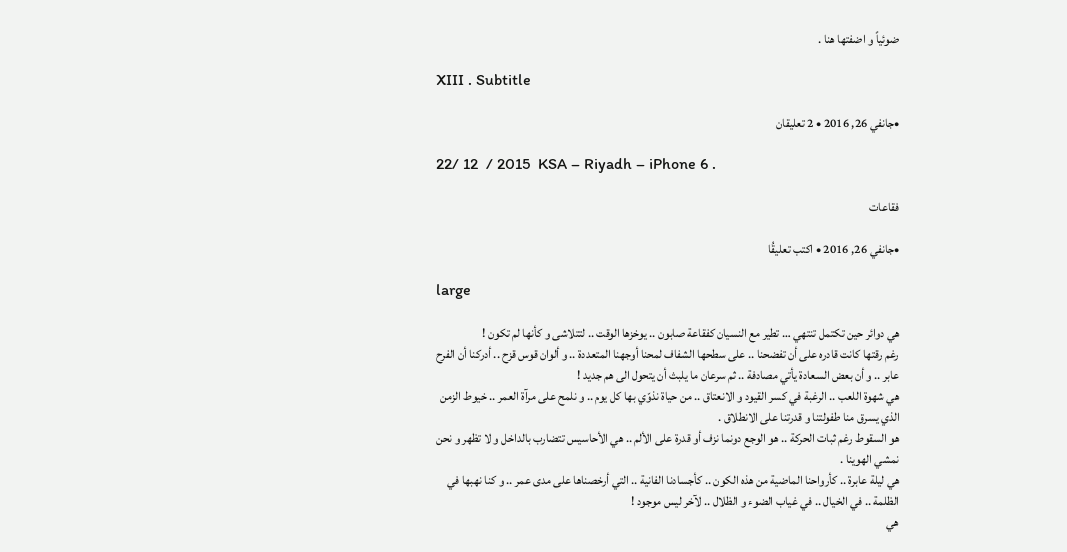ضوئياً و اضفتها هنا .

XIII . Subtitle

•جانفي 26, 2016 • 2 تعليقان

22/ 12  / 2015  KSA – Riyadh – iPhone 6 .

فقاعات

•جانفي 26, 2016 • اكتب تعليقُا

large

هي دوائر حين تكتمل تنتهي … تطير مع النسيان كفقاعة صابون .. يوخزها الوقت .. لتتلاشى و كأنها لم تكون !
رغم رقتها كانت قادره على أن تفضحنا .. على سطحها الشفاف لمحنا أوجهنا المتعددة .. و ألوان قوس قزح .. أدركنا أن الفرح عابر .. و أن بعض السعادة يأتي مصادفة .. ثم سرعان ما يلبث أن يتحول الى هم جديد !
هي شهوة اللعب .. الرغبة في كسر القيود و الانعتاق .. من حياة نذوّي بها كل يوم .. و نلمح على مرآة العمر .. خيوط الزمن الذي يسرق منا طفولتنا و قدرتنا على الانطلاق .
هو السقوط رغم ثبات الحركة .. هو الوجع دونما نزف أو قدرة على الألم .. هي الأحاسيس تتضارب بالداخل و لا تظهر و نحن نمشي الهوينا .
هي ليلة عابرة .. كأرواحنا الماضية من هذه الكون .. كأجسادنا الفانية .. التي أرخصناها على مدى عمر .. و كنا نهبها في  الظلمة .. في الخيال .. في غياب الضوء و الظلال .. لآخر ليس موجود !
هي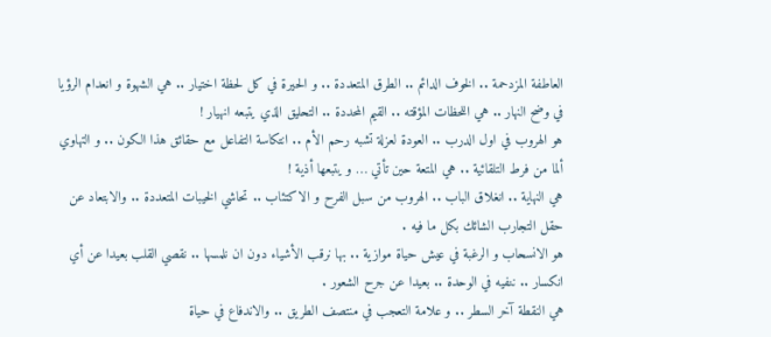العاطفة المزدحمة .. الخوف الدائم .. الطرق المتعددة .. و الحيرة في كل لحظة اختيار .. هي الشهوة و انعدام الرؤيا في وضح النهار .. هي اللحظات المؤقته .. القيم المحددة .. التحليق الذي يتبعه انهيار !
هو الهروب في اول الدرب .. العودة لعزلة تشبه رحم الأم .. انتكاسة التفاعل مع حقائق هذا الكون .. و التهاوي ألما من فرط التلقائية .. هي المتعة حين تأتي … و يتبعها أذية !
هي النهاية .. انغلاق الباب .. الهروب من سبل الفرح و الاكتئاب .. تحاشي الخيبات المتعددة .. والابتعاد عن حقل التجارب الشائك بكل ما فيه .
هو الانسحاب و الرغبة في عيش حياة موازية .. بها نرقب الأشياء دون ان نلمسها .. نقصي القلب بعيدا عن أي انكسار .. ننفيه في الوحدة .. بعيدا عن جرح الشعور .
هي النقطة آخر السطر .. و علامة التعجب في منتصف الطريق .. والاندفاع في حياة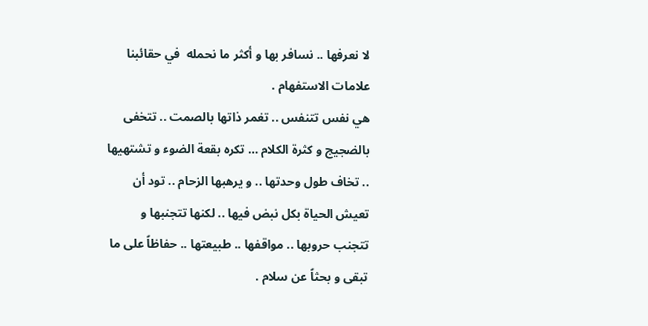لا نعرفها .. نسافر بها و أكثر ما نحمله  في حقائبنا علامات الاستفهام .
هي نفس تتنفس .. تغمر ذاتها بالصمت .. تتخفى بالضجيج و كثرة الكلام … تكره بقعة الضوء و تشتهيها .. تخاف طول وحدتها .. و يرهبها الزحام .. تود أن تعيش الحياة بكل نبض فيها .. لكنها تتجنبها و تتجنب حروبها .. مواقفها .. طبيعتها .. حفاظاً على ما تبقى و بحثاً عن سلام .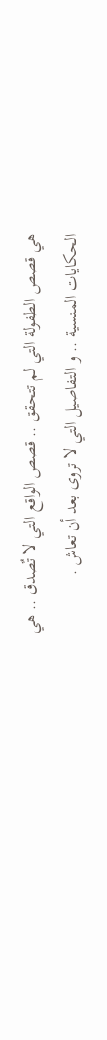هي قصص الطفولة التي لم تتحقق .. قصص الواقع التي لا تٌصدق .. هي الحكايات المنسية .. و التفاصيل التي لا تروى بعد أن تعاش .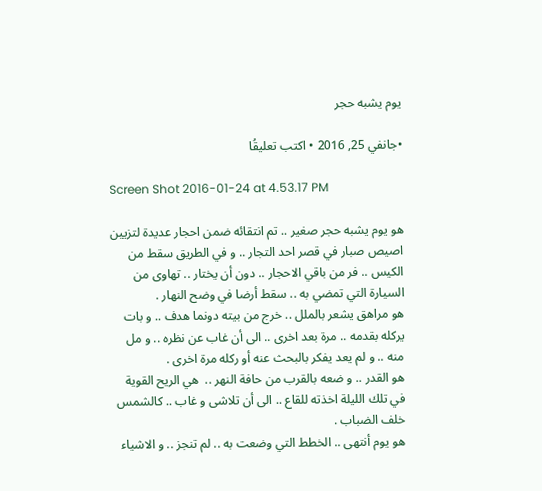يوم يشبه حجر

•جانفي 25, 2016 • اكتب تعليقُا

Screen Shot 2016-01-24 at 4.53.17 PM

هو يوم يشبه حجر صغير .. تم انتقائه ضمن احجار عديدة لتزيين اصيص صبار في قصر احد التجار .. و في الطريق سقط من الكيس .. فر من باقي الاحجار .. دون أن يختار .. تهاوى من السيارة التي تمضي به .. سقط أرضا في وضح النهار .
هو مراهق يشعر بالملل .. خرج من بيته دونما هدف .. و بات يركله بقدمه .. مرة بعد اخرى .. الى أن غاب عن نظره .. و مل منه .. و لم يعد يفكر بالبحث عنه أو ركله مرة اخرى .
هو القدر .. و ضعه بالقرب من حافة النهر ..  هي الريح القوية في تلك الليلة اخذته للقاع .. الى أن تلاشى و غاب .. كالشمس خلف الضباب .
هو يوم أنتهى .. الخطط التي وضعت به .. لم تنجز .. و الاشياء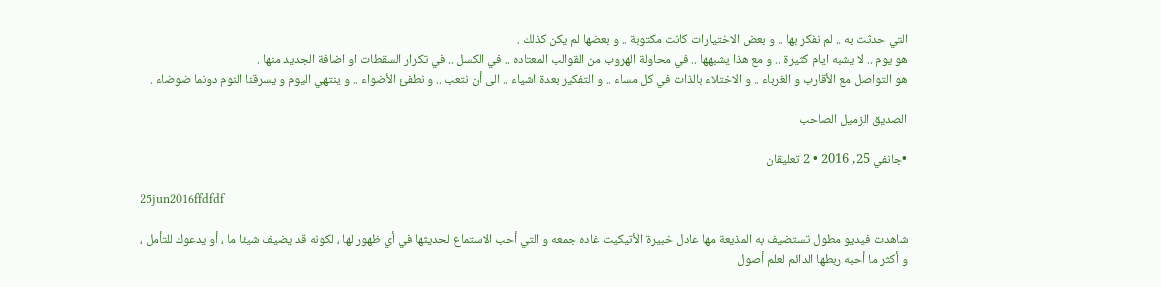التي حدثت به .. لم نفكر بها .. و بعض الاختيارات كانت مكتوبة .. و بعضها لم يكن كذلك .
هو يوم .. لا يشبه ايام كثيرة .. و مع هذا يشبهها .. في محاولة الهروب من القوالب المعتاده .. في الكسل .. في تكرار السقطات او اضافة الجديد منها .
هو التواصل مع الأقارب و الغرباء .. و الاختلاء بالذات في كل مساء .. و التفكير بعدة اشياء .. الى أن نتعب .. و نطفئ الأضواء .. و ينتهي اليوم و يسرقنا النوم دونما ضوضاء .

الصديق الزميل الصاحب

•جانفي 25, 2016 • 2 تعليقان

25jun2016ffdfdf

شاهدت فيديو مطول تستضيف به المذيعة مها عادل خبيرة الأتيكيت غاده جمعه و التي أحب الاستماع لحديثها في أي ظهور لها ، لكونه قد يضيف شيئا ما ، أو يدعوك للتأمل ، و أكثر ما أحبه ربطها الدائم لعلم أصول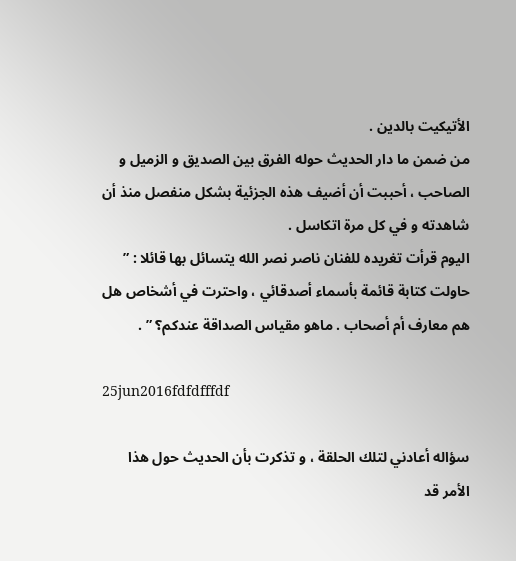الأتيكيت بالدين .
من ضمن ما دار الحديث حوله الفرق بين الصديق و الزميل و الصاحب ، أحببت أن أضيف هذه الجزئية بشكل منفصل منذ أن شاهدته و في كل مرة اتكاسل .
اليوم قرأت تغريده للفنان ناصر نصر الله يتسائل بها قائلا : ” حاولت كتابة قائمة بأسماء أصدقائي ، واحترت في أشخاص هل هم معارف أم أصحاب . ماهو مقياس الصداقة عندكم؟ ” .

25jun2016fdfdfffdf

سؤاله أعادني لتلك الحلقة ، و تذكرت بأن الحديث حول هذا الأمر قد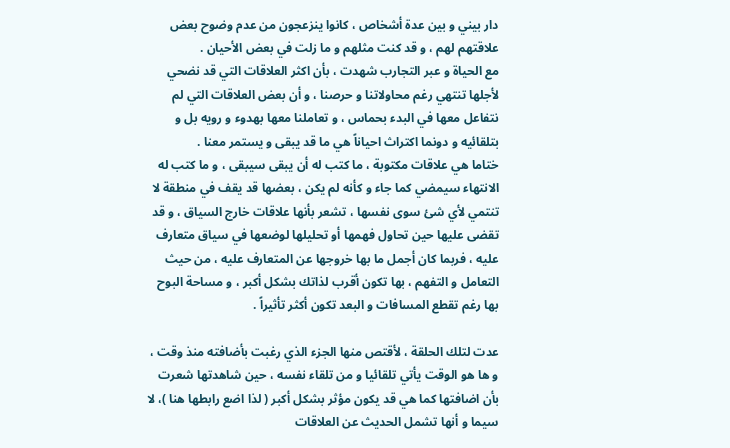دار بيني و بين عدة أشخاص ، كانوا ينزعجون من عدم وضوح بعض علاقتهم لهم ، و قد كنت مثلهم و ما زلت في بعض الأحيان .
مع الحياة و عبر التجارب شهدت ، بأن اكثر العلاقات التي قد نضحي لأجلها تنتهي رغم محاولاتنا و حرصنا ، و أن بعض العلاقات التي لم نتفاعل معها في البدء بحماس ، و تعاملنا معها بهدوء و رويه بل و بتلقائيه و دونما اكتراث احياناً هي ما قد يبقى و يستمر معنا .
ختاما هي علاقات مكتوبة ، ما كتب له أن يبقى سيبقى ، و ما كتب له الانتهاء سيمضي كما جاء و كأنه لم يكن ، بعضها قد يقف في منطقة لا تنتمي لأي شئ سوى نفسها ، تشعر بأنها علاقات خارج السياق ، و قد تقضى عليها حين تحاول فهمها أو تحليلها لوضعها في سياق متعارف عليه ، فربما كان أجمل ما بها خروجها عن المتعارف عليه ، من حيث التعامل و التفهم ، بها تكون أقرب لذاتك بشكل أكبر ، و مساحة البوح بها رغم تقطع المسافات و البعد تكون أكثر تأثيراً .

عدت لتلك الحلقة ، لأقتص منها الجزء الذي رغبت بأضافته منذ وقت ، و ها هو الوقت يأتي تلقائيا و من تلقاء نفسه ، حين شاهدتها شعرت بأن اضافتها كما هي قد يكون مؤثر بشكل أكبر ( لذا اضع رابطها هنا )، لا سيما و أنها تشمل الحديث عن العلاقات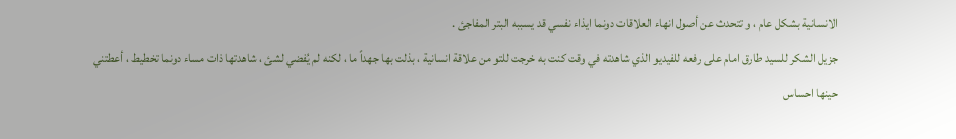الانسانية بشكل عام ، و تتحدث عن أصول انهاء العلاقات دونما ايذاء نفسي قد يسببه البتر المفاجئ .
جزيل الشكر للسيد طارق امام على رفعه للفيديو الذي شاهدته في وقت كنت به خرجت للتو من علاقة انسانية ، بذلت بها جهداً ما ، لكنه لم يُفضي لشئ ، شاهدتها ذات مساء دونما تخطيط ، أعطتني حينها احساس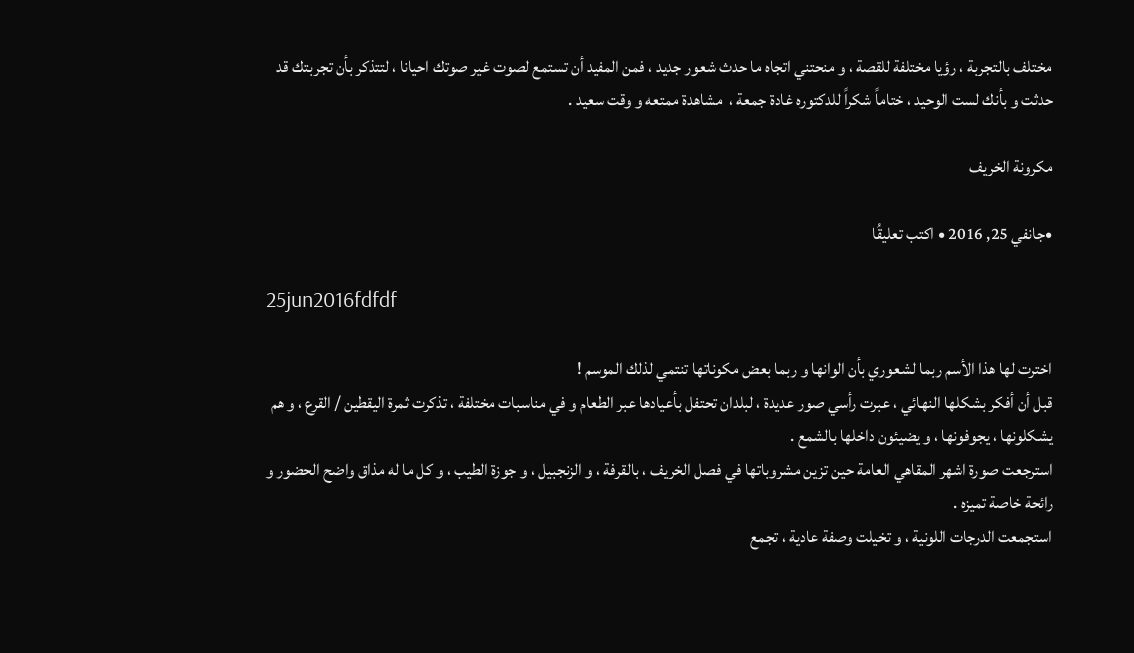مختلف بالتجربة ، رؤيا مختلفة للقصة ، و منحتني اتجاه ما حدث شعور جديد ، فمن المفيد أن تستمع لصوت غير صوتك احيانا ، لتتذكر بأن تجربتك قد حدثت و بأنك لست الوحيد ، ختاماً شكراً للدكتوره غادة جمعة ،  مشاهدة ممتعه و وقت سعيد .

مكرونة الخريف

•جانفي 25, 2016 • اكتب تعليقُا

25jun2016fdfdf

اخترت لها هذا الأسم ربما لشعوري بأن الوانها و ربما بعض مكوناتها تنتمي لذلك الموسم !
قبل أن أفكر بشكلها النهائي ، عبرت رأسي صور عديدة ، لبلدان تحتفل بأعيادها عبر الطعام و في مناسبات مختلفة ، تذكرت ثمرة اليقطين / القرع ، و هم يشكلونها ، يجوفونها ، و يضيئون داخلها بالشمع .
استرجعت صورة اشهر المقاهي العامة حين تزين مشروباتها في فصل الخريف ، بالقرفة ، و الزنجبيل ، و جوزة الطيب ، و كل ما له مذاق واضح الحضور و رائحة خاصة تميزه .
استجمعت الدرجات اللونية ، و تخيلت وصفة عادية ، تجمع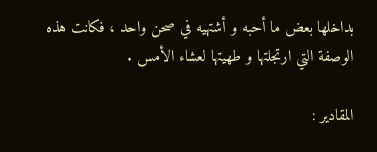بداخلها بعض ما أحبه و أشتهيه في صحن واحد ، فكانت هذه الوصفة التي ارتجلتها و طهيتها لعشاء الأمس .

المقادير :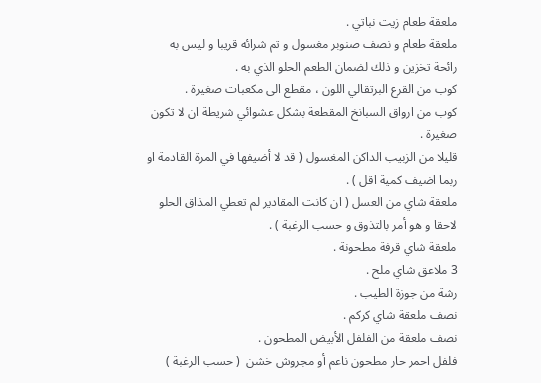ملعقة طعام زيت نباتي .
ملعقة طعام و نصف صنوبر مغسول و تم شرائه قريبا و ليس به رائحة تخزين و ذلك لضمان الطعم الحلو الذي به .
كوب من القرع البرتقالي اللون ، مقطع الى مكعبات صغيرة .
كوب من ارواق السبانخ المقطعة بشكل عشوائي شريطة ان لا تكون صغيرة .
قليلا من الزبيب الداكن المغسول ( قد لا أضيفها في المرة القادمة او ربما اضيف كمية اقل ) .
ملعقة شاي من العسل ( ان كانت المقادير لم تعطي المذاق الحلو لاحقا و هو أمر بالتذوق و حسب الرغبة ) .
ملعقة شاي قرفة مطحونة .
3 ملاعق شاي ملح .
رشة من جوزة الطيب .
نصف ملعقة شاي كركم .
نصف ملعقة من الفلفل الأبيض المطحون .
فلفل احمر حار مطحون ناعم أو مجروش خشن  ( حسب الرغبة )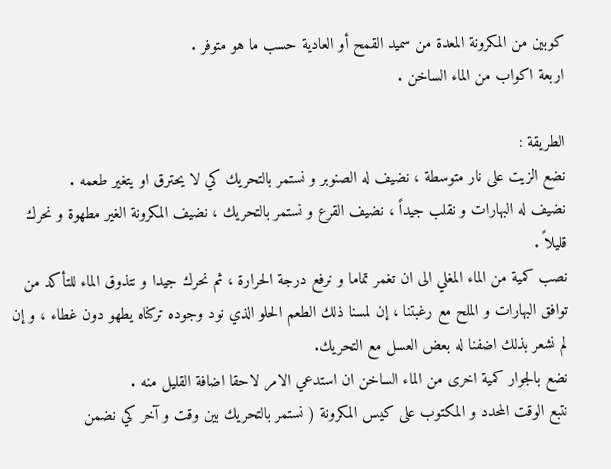كوبين من المكرونة المعدة من سميد القمح أو العادية حسب ما هو متوفر .
اربعة اكواب من الماء الساخن .

الطريقة :
نضع الزيت على نار متوسطة ، نضيف له الصنوبر و نستمر بالتحريك كي لا يحترق او يتغير طعمه .
نضيف له البهارات و نقلب جيداً ، نضيف القرع و نستمر بالتحريك ، نضيف المكرونة الغير مطهوة و نحرك قليلاً .
نصب كمية من الماء المغلي الى ان تغمر تماما و نرفع درجة الحرارة ، ثم نحرك جيدا و نتذوق الماء للتأكد من توافق البهارات و الملح مع رغبتنا ، إن لمسنا ذلك الطعم الحلو الذي نود وجوده تركناه يطهو دون غطاء ، و إن لم نشعر بذلك اضفنا له بعض العسل مع التحريك.
نضع بالجوار كمية اخرى من الماء الساخن ان استدعي الامر لاحقا اضافة القليل منه .
نتبع الوقت المحدد و المكتوب على كيس المكرونة ( نستمر بالتحريك بين وقت و آخر كي نضمن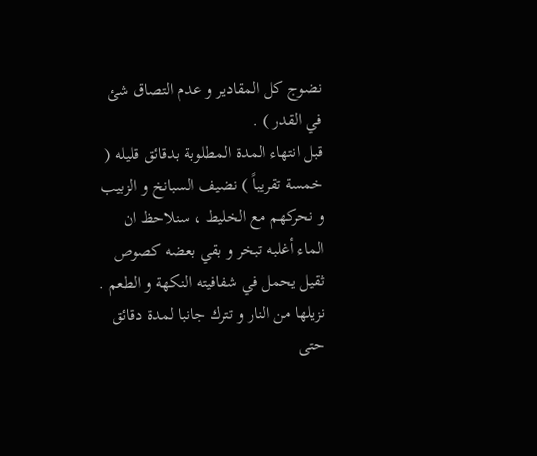نضوج كل المقادير و عدم التصاق شئ في القدر ) .
قبل انتهاء المدة المطلوبة بدقائق قليله ( خمسة تقريباً ) نضيف السبانخ و الزبيب و نحركهم مع الخليط ، سنلاحظ ان الماء أغلبه تبخر و بقي بعضه كصوص ثقيل يحمل في شفافيته النكهة و الطعم .
نزيلها من النار و تترك جانبا لمدة دقائق حتى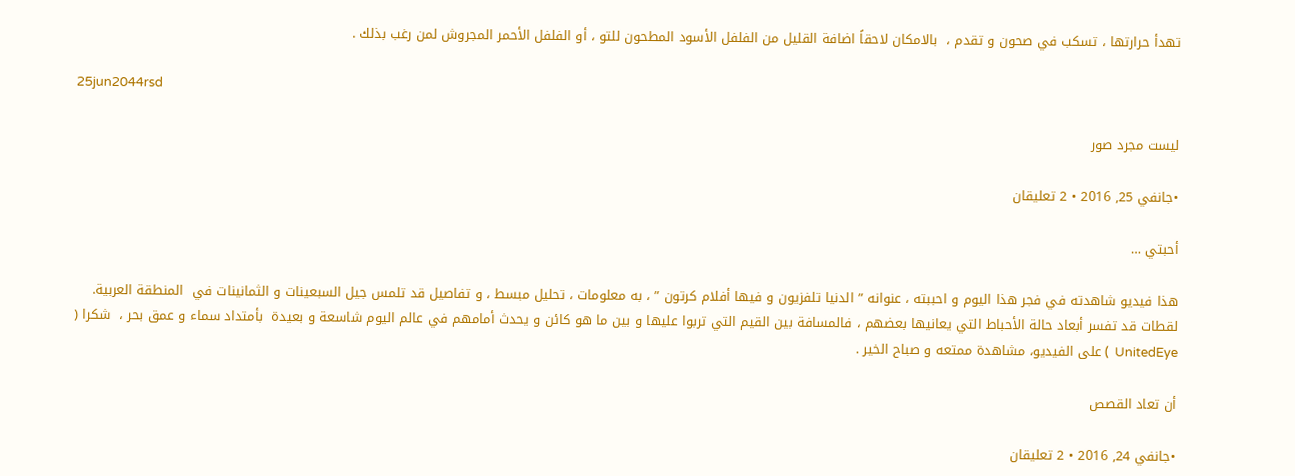تهدأ حرارتها ، تسكب في صحون و تقدم ،  بالامكان لاحقاً اضافة القليل من الفلفل الأسود المطحون للتو ، أو الفلفل الأحمر المجروش لمن رغب بذلك .

25jun2044rsd

ليست مجرد صور

•جانفي 25, 2016 • 2 تعليقان

أحبتي …

هذا فيديو شاهدته في فجر هذا اليوم و احببته ، عنوانه ” الدنيا تلفزيون و فيها أفلام كرتون ” ، به معلومات ، تحليل مبسط ، و تفاصيل قد تلمس جيل السبعينات و الثمانينات في  المنطقة العربية.
لقطات قد تفسر أبعاد حالة الأحباط التي يعانيها بعضهم ، فالمسافة بين القيم التي تربوا عليها و بين ما هو كائن و يحدث أمامهم في عالم اليوم شاسعة و بعيدة  بأمتداد سماء و عمق بحر ،  شكرا (  UnitedEye  ) على الفيديو، مشاهدة ممتعه و صباح الخير .

أن تعاد القصص

•جانفي 24, 2016 • 2 تعليقان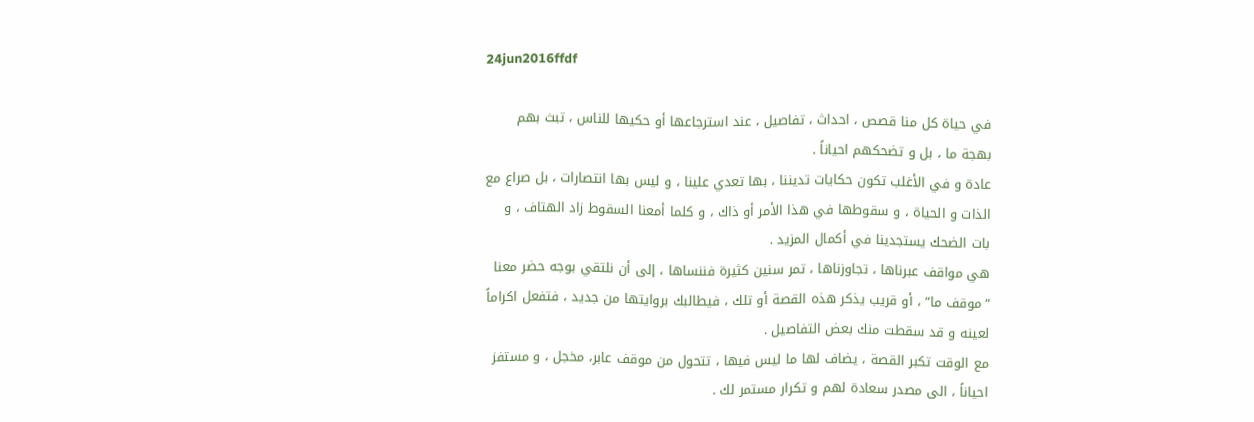24jun2016ffdf

في حياة كل منا قصص ، احداث ، تفاصيل ، عند استرجاعها أو حكيها للناس ، تبث بهم بهجة ما ، بل و تضحكهم احياناً .
عادة و في الأغلب تكون حكايات تديننا ، بها تعدي علينا ، و ليس بها انتصارات ، بل صراع مع الذات و الحياة ، و سقوطها في هذا الأمر أو ذاك ، و كلما أمعنا السقوط زاد الهتاف ، و بات الضحك يستجدينا في أكمال المزيد .
هي مواقف عبرناها ، تجاوزناها ، تمر سنين كثيرة فننساها ، إلى أن نلتقي بوجه حضر معنا “موقف ما” ، أو قريب يذكر هذه القصة أو تلك ، فيطالبك بروايتها من جديد ، فتفعل اكراماً لعينه و قد سقطت منك بعض التفاصيل .
مع الوقت تكبر القصة ، يضاف لها ما ليس فيها ، تتحول من موقف عابر، مخجل ، و مستفز احياناً ، الى مصدر سعادة لهم و تكرار مستمر لك .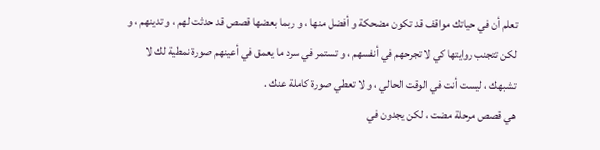تعلم أن في حياتك مواقف قد تكون مضحكة و أفضل منها ، و ربما بعضها قصص قد حدثت لهم ، و تدينهم ، و لكن تتجنب روايتها كي لا تجرحهم في أنفسهم ، و تستمر في سرد ما يعمق في أعينهم صورة نمطية لك لا تشبهك ، ليست أنت في الوقت الحالي ، و لا تعطي صورة كاملة عنك .
هي قصص مرحلة مضت ، لكن يجدون في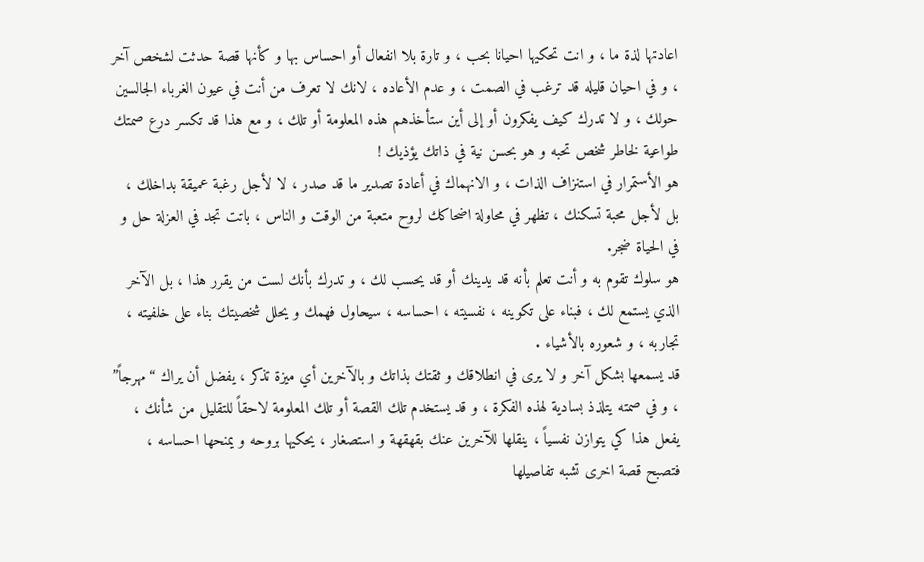اعادتها لذة ما ، و انت تحكيها احيانا بحب ، و تارة بلا انفعال أو احساس بها و كأنها قصة حدثت لشخص آخر ، و في احيان قليله قد ترغب في الصمت ، و عدم الأعاده ، لانك لا تعرف من أنت في عيون الغرباء الجالسين حولك ، و لا تدرك كيف يفكرون أو إلى أين ستأخذهم هذه المعلومة أو تلك ، و مع هذا قد تكسر درع صمتك طواعية لخاطر شخص تحبه و هو بحسن نية في ذاتك يؤذيك !
هو الأستمرار في استنزاف الذات ، و الانهماك في أعادة تصدير ما قد صدر ، لا لأجل رغبة عميقة بداخلك ،  بل لأجل محبة تسكنك ، تظهر في محاولة اضحاكك لروح متعبة من الوقت و الناس ، باتت تجد في العزلة حل و في الحياة ضجر.
هو سلوك تقوم به و أنت تعلم بأنه قد يدينك أو قد يحسب لك ، و تدرك بأنك لست من يقرر هذا ، بل الآخر الذي يستمع لك ، فبناء على تكوينه ، نفسيته ، احساسه ، سيحاول فهمك و يحلل شخصيتك بناء على خلفيته ، تجاربه ، و شعوره بالأشياء .
قد يسمعها بشكل آخر و لا يرى في انطلاقك و ثقتك بذاتك و بالآخرين أي ميزة تذكر ، يفضل أن يراك “مهرجاً” ، و في صمته يتلذذ بسادية لهذه الفكرة ، و قد يستخدم تلك القصة أو تلك المعلومة لاحقاً للتقليل من شأنك ، يفعل هذا كي يتوازن نفسياً ، ينقلها للآخرين عنك بقهقهة و استصغار ، يحكيها بروحه و يمنحها احساسه ، فتصبح قصة اخرى تشبه تفاصيلها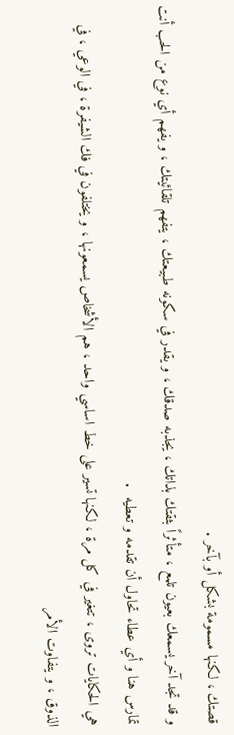قصتك ، لكنها مسمومة بشكل أو بآخر .
و قد تجد آخر يسمعك بعيون تلمع ، متأثراً بثقتك بذاتك ، يجذبه صدقك ، و يقدر في سكونه طبيعتك ، يتفهم تلقائيتك ، و يفهم أي نوع من الحب أنت تمارس هنا و أي عطاء تحاول أن تقدمه و تعطيه  .
هي الحكايات تروى ، تتغير في كل مرة ، لكنها تسير على خط اساسي واحد ، هم الأشخاص يسمعونها ، و يختلفون في فك الشيفرة ، في الوعي ، في الذوق ، و يتفاوت الأمر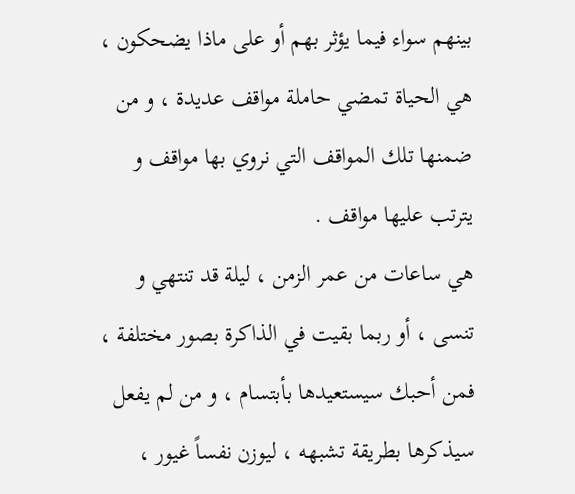بينهم سواء فيما يؤثر بهم أو على ماذا يضحكون ، هي الحياة تمضي حاملة مواقف عديدة ، و من ضمنها تلك المواقف التي نروي بها مواقف و يترتب عليها مواقف .
هي ساعات من عمر الزمن ، ليلة قد تنتهي و تنسى ، أو ربما بقيت في الذاكرة بصور مختلفة ، فمن أحبك سيستعيدها بأبتسام ، و من لم يفعل سيذكرها بطريقة تشبهه ، ليوزن نفساً غيور ،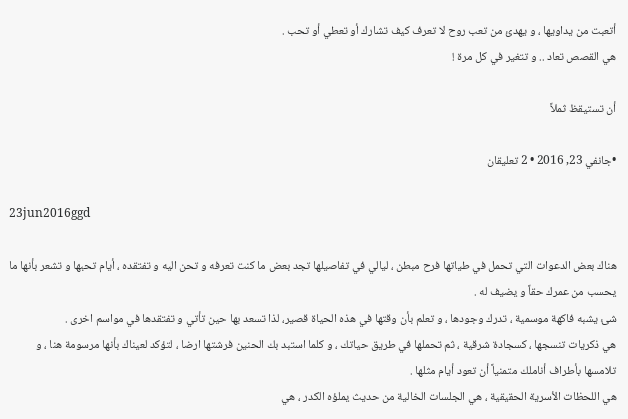أتعبت من يداويها ، و يهدئ من تعب روح لا تعرف كيف تشارك أو تعطي أو تحب .
هي القصص تعاد .. و تتغير في كل مرة !

أن تستيقظ ثملاً

•جانفي 23, 2016 • 2 تعليقان

23jun2016ggd

هناك بعض الدعوات التي تحمل في طياتها فرح مبطن ، ليالي في تفاصيلها تجد بعض ما كنت تعرفه و تحن اليه و تفتقده ، أيام تحبها و تشعر بأنها ما يحسب من عمرك حقاً و يضيف له .
شئ يشبه فاكهة موسمية ، تدرك وجودها ، و تعلم بأن وقتها في هذه الحياة قصير، لذا تسعد بها حين تأتي و تفتقدها في مواسم اخرى .
هي ذكريات تنسجها ، كسجادة شرقية ، ثم تحملها في طريق حياتك ، و كلما استبد بك الحنين فرشتها ارضا ، لتؤكد لعيناك بأنها مرسومة هنا ، و تلامسها بأطراف أناملك متمنياً أن تعود أيام مثلها .
هي اللحظات الأسرية الحقيقية ، هي الجلسات الخالية من حديث يملؤه الكدر ، هي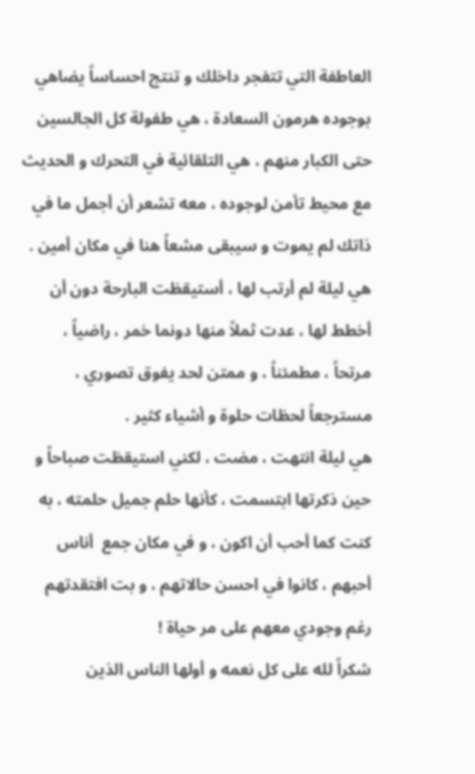العاطفة التي تتفجر داخلك و تنتج احساساً يضاهي بوجوده هرمون السعادة ، هي طفولة كل الجالسين حتى الكبار منهم ، هي التلقائية في التحرك و الحديث مع محيط تأمن لوجوده ، معه تشعر أن أجمل ما في ذاتك لم يموت و سيبقى مشعاً هنا في مكان أمين .
هي ليلة لم أرتب لها ، أستيقظت البارحة دون أن أخطط لها ، عدت ثملاً منها دونما خمر ، راضياً ، مرتحاً ، مطمئناً ، و ممتن لحد يفوق تصوري ، مسترجعاً لحظات حلوة و أشياء كثير .
هي ليلة انتهت ، مضت ، لكني استيقظت صباحاً و حين ذكرتها ابتسمت ، كأنها حلم جميل حلمته ، به كنت كما أحب أن اكون ، و في مكان جمع  أناس أحبهم ، كانوا في احسن حالاتهم ، و بت افتقدتهم رغم وجودي معهم على مر حياة !
شكراً لله على كل نعمه و أولها الناس الذين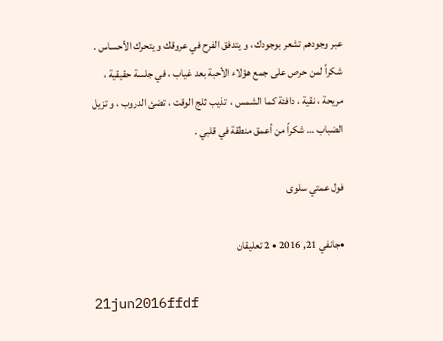عبر وجودهم تشعر بوجودك ، و يتدفق الفرح في عروقك و يتحرك الأحساس .
شكراً لمن حرص على جمع هؤلاء الأحبة بعد غياب ، في جلسة حقيقية ، مريحة ، نقية ، دافئة كما الشمس ،  تذيب ثلج الوقت ، تضئ الدروب ، و تزيل الضباب … شكراً من أعمق منطقة في قلبي .

فول عمتي سلوى

•جانفي 21, 2016 • 2 تعليقان

21jun2016ffdf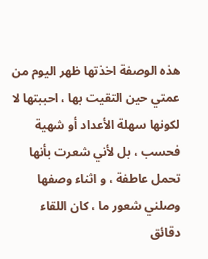هذه الوصفة اخذتها ظهر اليوم من عمتي حين التقيت بها ، احببتها لا لكونها سهلة الأعداد أو شهية فحسب ، بل لأني شعرت بأنها تحمل عاطفة ، و اثناء وصفها وصلني شعور ما ، كان اللقاء دقائق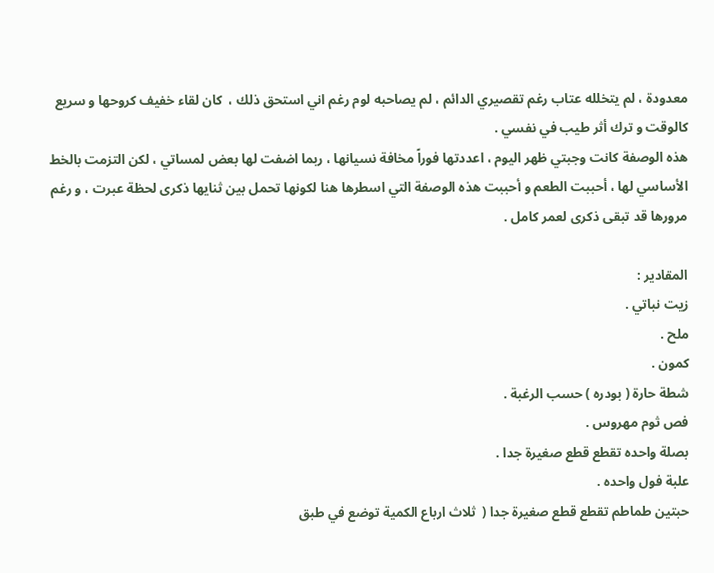معدودة ، لم يتخلله عتاب رغم تقصيري الدائم ، لم يصاحبه لوم رغم اني استحق ذلك ،  كان لقاء خفيف كروحها و سريع كالوقت و ترك أثر طيب في نفسي .
هذه الوصفة كانت وجبتي ظهر اليوم ، اعددتها فوراً مخافة نسيانها ، ربما اضفت لها بعض لمساتي ، لكن التزمت بالخط الأساسي لها ، أحببت الطعم و أحببت هذه الوصفة التي اسطرها هنا لكونها تحمل بين ثنايها ذكرى لحظة عبرت ، و رغم مرورها قد تبقى ذكرى لعمر كامل .

المقادير :
زيت نباتي .
ملح .
كمون .
شطة حارة ( بودره ) حسب الرغبة .
فص ثوم مهروس .
بصلة واحده تقطع قطع صغيرة جدا .
علبة فول واحده .
حبتين طماطم تقطع قطع صغيرة جدا (  ثلاث ارباع الكمية توضع في طبق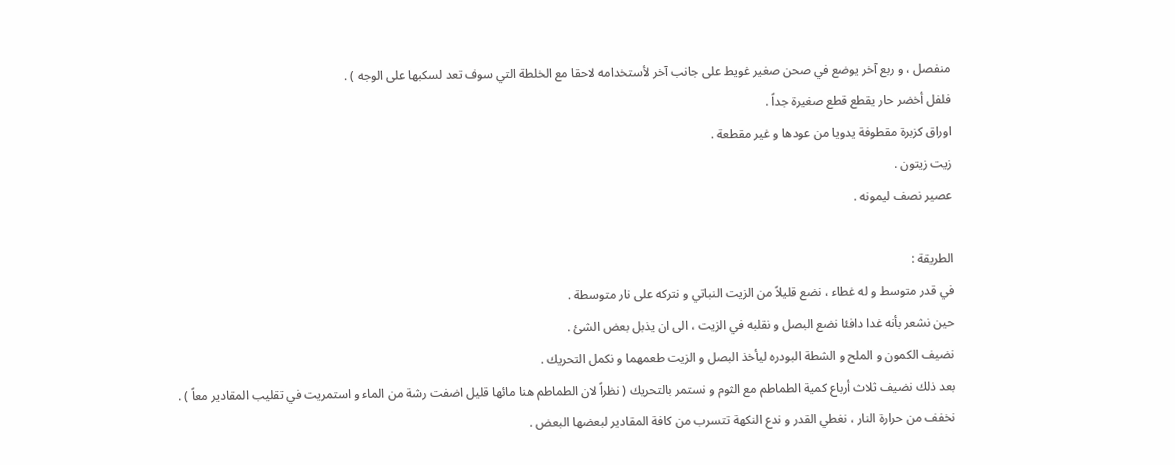منفصل ، و ربع آخر يوضع في صحن صغير غويط على جانب آخر لأستخدامه لاحقا مع الخلطة التي سوف تعد لسكبها على الوجه ) .
فلفل أخضر حار يقطع قطع صغيرة جداً .
اوراق كزبرة مقطوفة يدويا من عودها و غير مقطعة .
زيت زيتون .
عصير نصف ليمونه .

الطريقة :
في قدر متوسط و له غطاء ، نضع قليلاً من الزيت النباتي و نتركه على نار متوسطة .
حين نشعر بأنه غدا دافئا نضع البصل و نقلبه في الزيت ، الى ان يذبل بعض الشئ .
نضيف الكمون و الملح و الشطة البودره ليأخذ البصل و الزيت طعمهما و نكمل التحريك .
بعد ذلك نضيف ثلاث أرباع كمية الطماطم مع الثوم و نستمر بالتحريك ( نظراً لان الطماطم هنا مائها قليل اضفت رشة من الماء و استمريت في تقليب المقادير معاً ) .
نخفف من حرارة النار ، نغطي القدر و ندع النكهة تتسرب من كافة المقادير لبعضها البعض .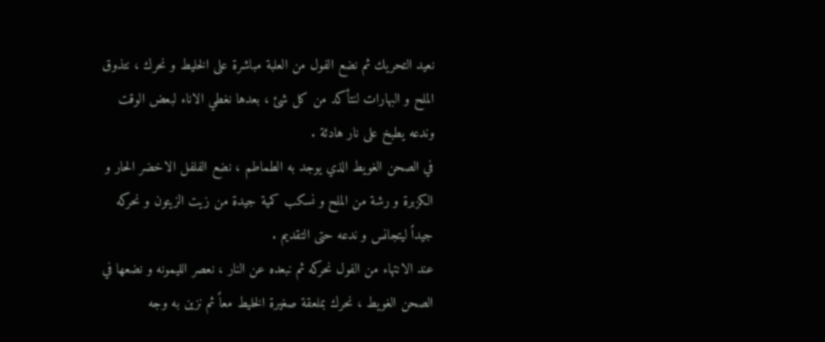نعيد التحريك ثم نضع الفول من العلبة مباشرة على الخليط و نحرك ، نتذوق الملح و البهارات لنتأكد من كل شئ ، بعدها نغطي الاناء لبعض الوقت وندعه يطبخ على نار هادئة .
في الصحن الغويط الذي يوجد به الطماطم ، نضع الفلفل الاخضر الحار و الكزبرة و رشة من الملح و نسكب كمية جيدة من زيت الزيتون و نحركه جيداً ليتجانس و ندعه حتى التقديم .
عند الانتهاء من الفول نحركه ثم نبعده عن النار ، نعصر الليمونه و نضعها في الصحن الغويط ، نحرك بملعقة صغيرة الخليط معاً ثم نزين به وجه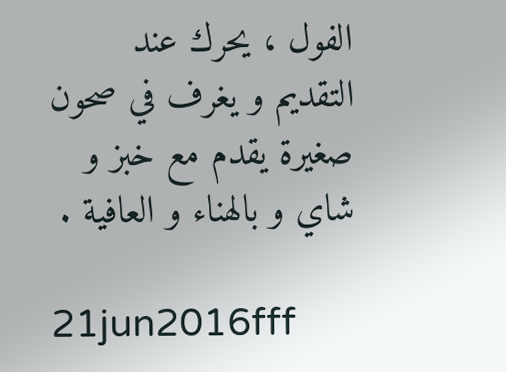الفول ، يحرك عند التقديم و يغرف في صحون صغيرة يقدم مع خبز و شاي و بالهناء و العافية .

21jun2016fff